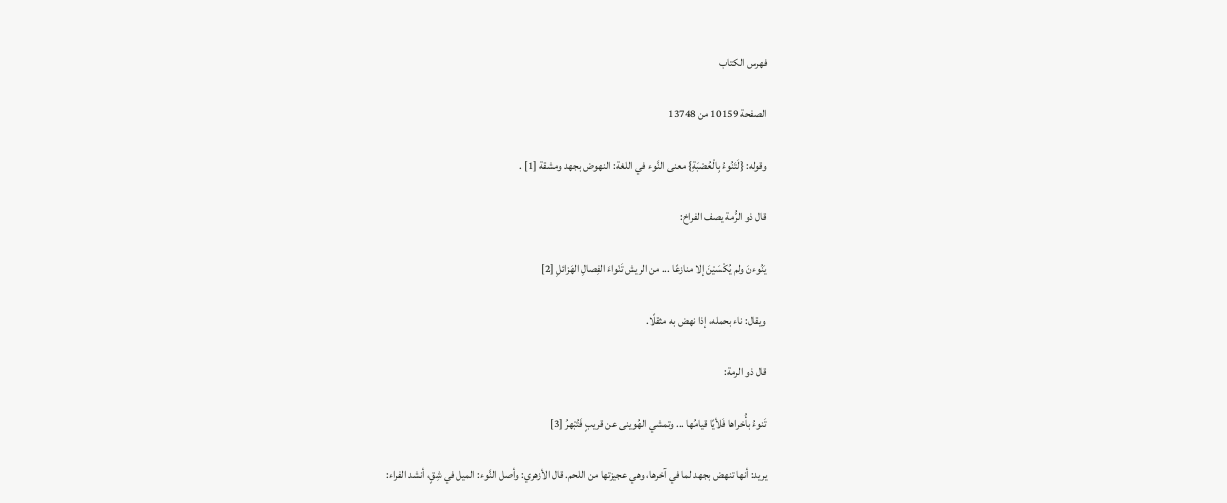فهرس الكتاب

الصفحة 10159 من 13748

وقوله: {لَتَنُوءُ بِالْعُصْبَةِ} معنى النَّوء في اللغة: النهوض بجهد ومشقة [1] .

قال ذو الرُّمة يصف الفراخ:

يَنُوءنَ ولم يُكْسَيْنَ إلا منازعًا ... من الريش تَنْواءَ الفِصالِ الهَزائلِ [2]

ويقال: ناء بحمله، إذا نهض به مثقلًا.

قال ذو الرمة:

تَنوءُ بأُخراها فَلأيًا قيامُها ... وتمشي الهُوينى عن قريبٍ فَتُبْهرُ [3]

يريد: أنها تنهض بجهد لما في آخرها، وهي عجيزتها من اللحم. قال الأزهري: وأصل النَّوء: الميل في شِقٍ، أنشد الفراء: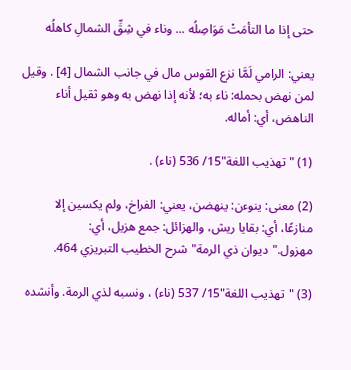حتى إذا ما التأمَتْ مَوَاصِلُه ... وناء في شِقِّ الشمالِ كاهلُه

يعني: الرامي لَمَّا نزع القوس مال في جانب الشمال [4] . وقيل لمن نهض بحمله: ناء به؛ لأنه إذا نهض به وهو ثقيل أناء الناهض، أي: أماله.

(1) "تهذيب اللغة"15/ 536 (ناء) .

(2) معنى: ينوءن: ينهضن، يعني: الفراخ، ولم يكسين إلا منازعًا، أي: بقايا ريش، والهزائل: جمع هزيل، أي: مهزول."ديوان ذي الرمة"شرح الخطيب التبريزي 464.

(3) "تهذيب اللغة"15/ 537 (ناء) ، ونسبه لذي الرمة. وأنشده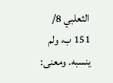الثعلبي 8/ 151 ب، ولم ينسبه. ومعنى: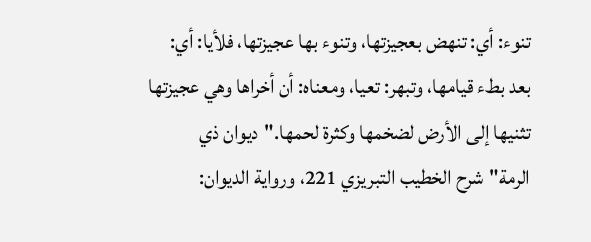تنوء: أي: تنهض بعجيزتها، وتنوء بها عجيزتها، فلأيا: أي: بعد بطء قيامها، وتبهر: تعيا، ومعناه: أن أخراها وهي عجيزتها تثنيها إلى الأرض لضخمها وكثرة لحمها."ديوان ذي الرمة"شرح الخطيب التبريزي 221، ورواية الديوان: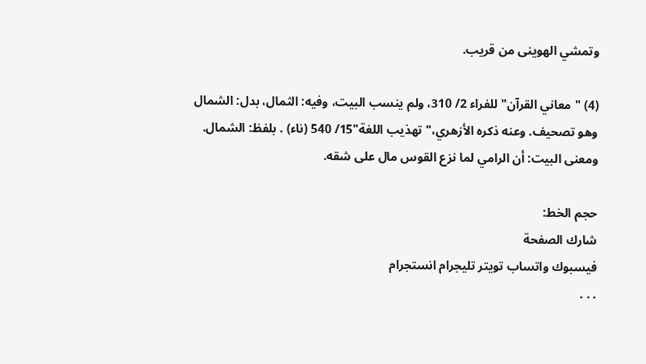وتمشي الهوينى من قريب.

(4) "معاني القرآن"للفراء 2/ 310، ولم ينسب البيت، وفيه: الثمال، بدل: الشمال وهو تصحيف. وعنه ذكره الأزهري،"تهذيب اللغة"15/ 540 (ناء) . بلفظ: الشمال. ومعنى البيت: أن الرامي لما نزع القوس مال على شقه.

حجم الخط:
شارك الصفحة
فيسبوك واتساب تويتر تليجرام انستجرام
. . .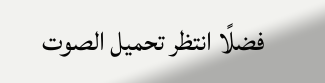فضلًا انتظر تحميل الصوت